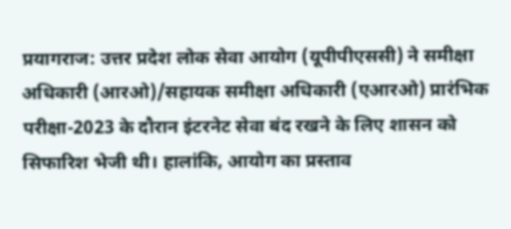प्रयागराज: उत्तर प्रदेश लोक सेवा आयोग (यूपीपीएससी) ने समीक्षा अधिकारी (आरओ)/सहायक समीक्षा अधिकारी (एआरओ) प्रारंभिक परीक्षा-2023 के दौरान इंटरनेट सेवा बंद रखने के लिए शासन को सिफारिश भेजी थी। हालांकि, आयोग का प्रस्ताव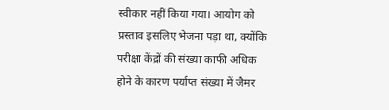स्वीकार नहीं किया गया। आयोग को प्रस्ताव इसलिए भेजना पड़ा था, क्योंकि परीक्षा केंद्रों की संख्या काफी अधिक होने के कारण पर्याप्त संख्या में जैमर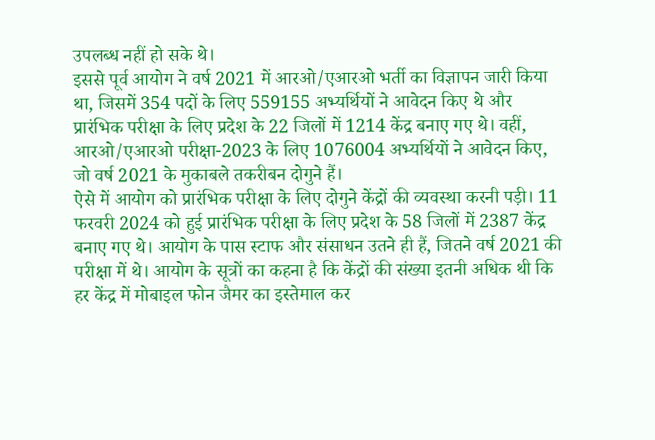उपलब्ध नहीं हो सके थे।
इससे पूर्व आयोग ने वर्ष 2021 में आरओ/एआरओ भर्ती का विज्ञापन जारी किया था, जिसमें 354 पदों के लिए 559155 अभ्यर्थियों ने आवेदन किए थे और प्रारंभिक परीक्षा के लिए प्रदेश के 22 जिलों में 1214 केंद्र बनाए गए थे। वहीं, आरओ/एआरओ परीक्षा-2023 के लिए 1076004 अभ्यर्थियों ने आवेदन किए, जो वर्ष 2021 के मुकाबले तकरीबन दोगुने हैं।
ऐसे में आयोग को प्रारंभिक परीक्षा के लिए दोगुने केंद्रों की व्यवस्था करनी पड़ी। 11 फरवरी 2024 को हुई प्रारंभिक परीक्षा के लिए प्रदेश के 58 जिलों में 2387 केंद्र बनाए गए थे। आयोग के पास स्टाफ और संसाधन उतने ही हैं, जितने वर्ष 2021 की परीक्षा में थे। आयोग के सूत्रों का कहना है कि केंद्रों की संख्या इतनी अधिक थी कि हर केंद्र में मोबाइल फोन जैमर का इस्तेमाल कर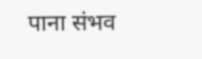पाना संभव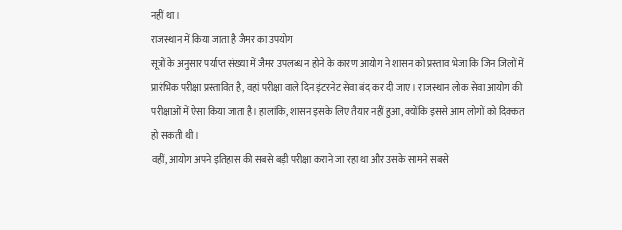नहीं था।
राजस्थान में किया जाता है जैमर का उपयोग
सूत्रों के अनुसार पर्याप्त संख्या में जैमर उपलब्ध न होने के कारण आयोग ने शासन को प्रस्ताव भेजा कि जिन जिलों में प्रारंभिक परीक्षा प्रस्तावित है, वहां परीक्षा वाले दिन इंटरनेट सेवा बंद कर दी जाए। राजस्थान लोक सेवा आयोग की परीक्षाओं में ऐसा किया जाता है। हालांकि, शासन इसके लिए तैयार नहीं हुआ, क्योंकि इससे आम लोगों को दिक्कत हो सकती थी।
वहीं, आयोग अपने इतिहास की सबसे बड़ी परीक्षा कराने जा रहा था और उसके सामने सबसे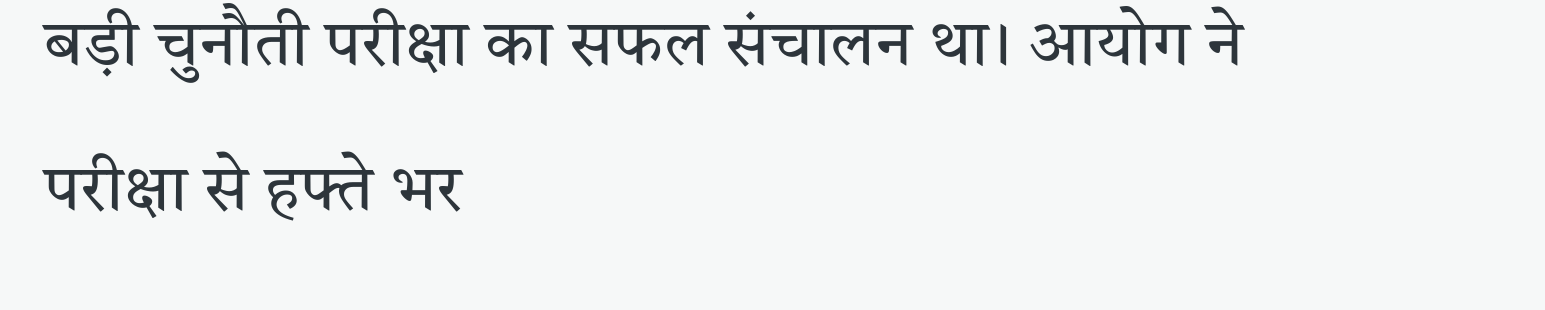बड़ी चुनौती परीक्षा का सफल संचालन था। आयोग ने परीक्षा से हफ्ते भर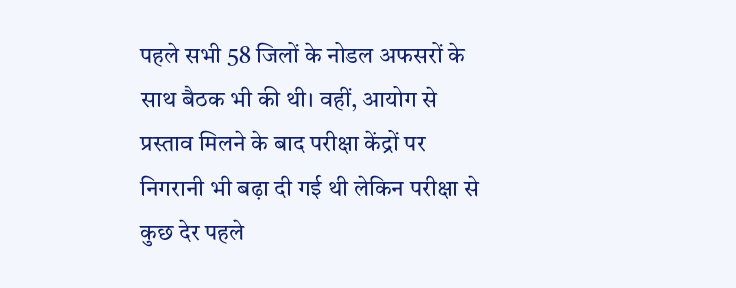पहले सभी 58 जिलों के नोडल अफसरों के साथ बैठक भी की थी। वहीं, आयोग से प्रस्ताव मिलने के बाद परीक्षा केंद्रों पर निगरानी भी बढ़ा दी गई थी लेकिन परीक्षा से कुछ देर पहले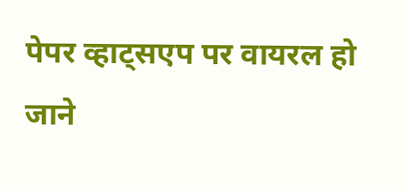पेपर व्हाट्सएप पर वायरल हो जाने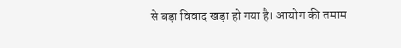से बड़ा विवाद खड़ा हो गया है। आयोग की तमाम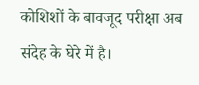कोशिशों के बावजूद परीक्षा अब संदेह के घेरे में है।